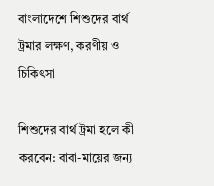বাংলাদেশে শিশুদের বার্থ ট্রমার লক্ষণ, করণীয় ও চিকিৎসা

শিশুদের বার্থ ট্রমা হলে কী করবেন: বাবা-মায়ের জন্য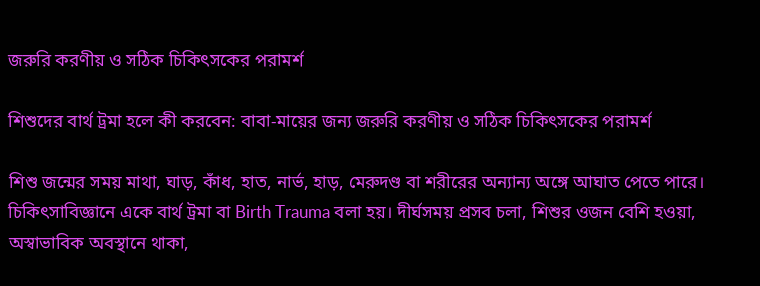জরুরি করণীয় ও সঠিক চিকিৎসকের পরামর্শ

শিশুদের বার্থ ট্রমা হলে কী করবেন: বাবা-মায়ের জন্য জরুরি করণীয় ও সঠিক চিকিৎসকের পরামর্শ

শিশু জন্মের সময় মাথা, ঘাড়, কাঁধ, হাত, নার্ভ, হাড়, মেরুদণ্ড বা শরীরের অন্যান্য অঙ্গে আঘাত পেতে পারে। চিকিৎসাবিজ্ঞানে একে বার্থ ট্রমা বা Birth Trauma বলা হয়। দীর্ঘসময় প্রসব চলা, শিশুর ওজন বেশি হওয়া, অস্বাভাবিক অবস্থানে থাকা,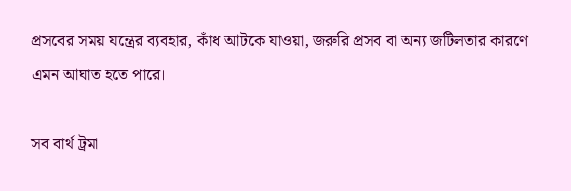প্রসবের সময় যন্ত্রের ব্যবহার, কাঁধ আটকে যাওয়া, জরুরি প্রসব বা অন্য জটিলতার কারণে এমন আঘাত হতে পারে।

সব বার্থ ট্রমা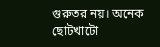গুরুতর নয়। অনেক ছোটখাটো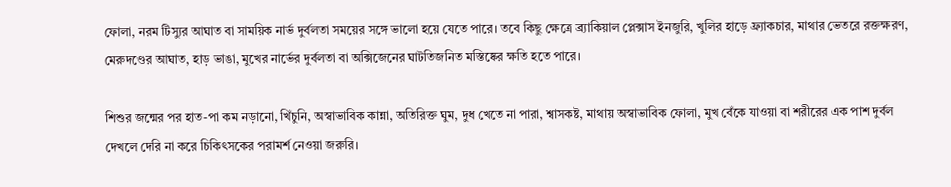ফোলা, নরম টিস্যুর আঘাত বা সাময়িক নার্ভ দুর্বলতা সময়ের সঙ্গে ভালো হয়ে যেতে পারে। তবে কিছু ক্ষেত্রে ব্র্যাকিয়াল প্লেক্সাস ইনজুরি, খুলির হাড়ে ফ্র্যাকচার, মাথার ভেতরে রক্তক্ষরণ, মেরুদণ্ডের আঘাত, হাড় ভাঙা, মুখের নার্ভের দুর্বলতা বা অক্সিজেনের ঘাটতিজনিত মস্তিষ্কের ক্ষতি হতে পারে।

শিশুর জন্মের পর হাত-পা কম নড়ানো, খিঁচুনি, অস্বাভাবিক কান্না, অতিরিক্ত ঘুম, দুধ খেতে না পারা, শ্বাসকষ্ট, মাথায় অস্বাভাবিক ফোলা, মুখ বেঁকে যাওয়া বা শরীরের এক পাশ দুর্বল দেখলে দেরি না করে চিকিৎসকের পরামর্শ নেওয়া জরুরি।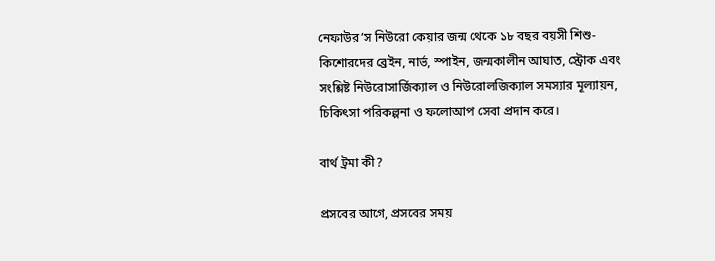নেফাউর’স নিউরো কেয়ার জন্ম থেকে ১৮ বছর বয়সী শিশু-কিশোরদের ব্রেইন, নার্ভ, স্পাইন, জন্মকালীন আঘাত, স্ট্রোক এবং সংশ্লিষ্ট নিউরোসার্জিক্যাল ও নিউরোলজিক্যাল সমস্যার মূল্যায়ন, চিকিৎসা পরিকল্পনা ও ফলোআপ সেবা প্রদান করে।

বার্থ ট্রমা কী?

প্রসবের আগে, প্রসবের সময়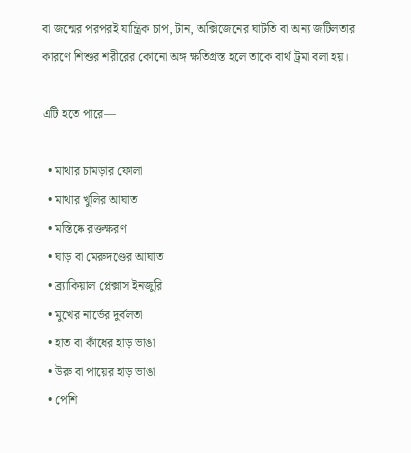বা জন্মের পরপরই যান্ত্রিক চাপ, টান, অক্সিজেনের ঘাটতি বা অন্য জটিলতার কারণে শিশুর শরীরের কোনো অঙ্গ ক্ষতিগ্রস্ত হলে তাকে বার্থ ট্রমা বলা হয়।

এটি হতে পারে—

  • মাথার চামড়ার ফোলা
  • মাথার খুলির আঘাত
  • মস্তিষ্কে রক্তক্ষরণ
  • ঘাড় বা মেরুদণ্ডের আঘাত
  • ব্র্যাকিয়াল প্লেক্সাস ইনজুরি
  • মুখের নার্ভের দুর্বলতা
  • হাত বা কাঁধের হাড় ভাঙা
  • উরু বা পায়ের হাড় ভাঙা
  • পেশি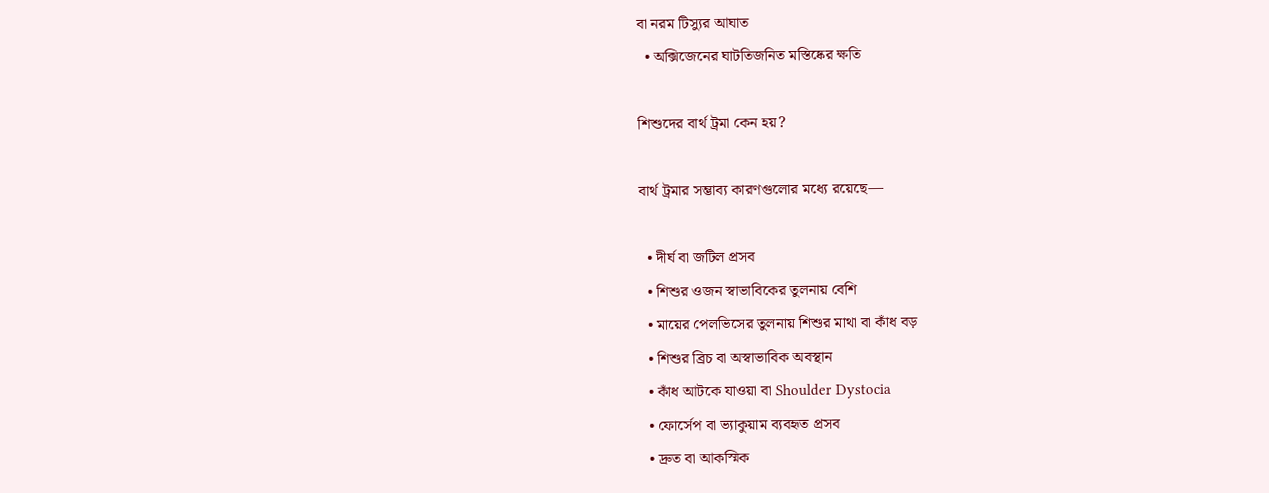বা নরম টিস্যুর আঘাত
  • অক্সিজেনের ঘাটতিজনিত মস্তিষ্কের ক্ষতি

শিশুদের বার্থ ট্রমা কেন হয়?

বার্থ ট্রমার সম্ভাব্য কারণগুলোর মধ্যে রয়েছে—

  • দীর্ঘ বা জটিল প্রসব
  • শিশুর ওজন স্বাভাবিকের তুলনায় বেশি
  • মায়ের পেলভিসের তুলনায় শিশুর মাথা বা কাঁধ বড়
  • শিশুর ব্রিচ বা অস্বাভাবিক অবস্থান
  • কাঁধ আটকে যাওয়া বা Shoulder Dystocia
  • ফোর্সেপ বা ভ্যাকুয়াম ব্যবহৃত প্রসব
  • দ্রুত বা আকস্মিক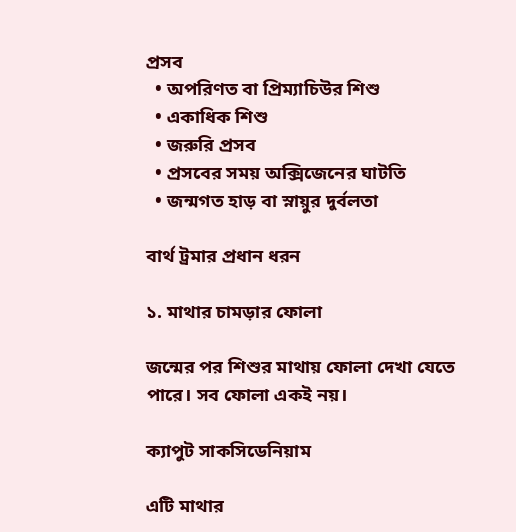প্রসব
  • অপরিণত বা প্রিম্যাচিউর শিশু
  • একাধিক শিশু
  • জরুরি প্রসব
  • প্রসবের সময় অক্সিজেনের ঘাটতি
  • জন্মগত হাড় বা স্নায়ুর দুর্বলতা

বার্থ ট্রমার প্রধান ধরন

১. মাথার চামড়ার ফোলা

জন্মের পর শিশুর মাথায় ফোলা দেখা যেতে পারে। সব ফোলা একই নয়।

ক্যাপুট সাকসিডেনিয়াম

এটি মাথার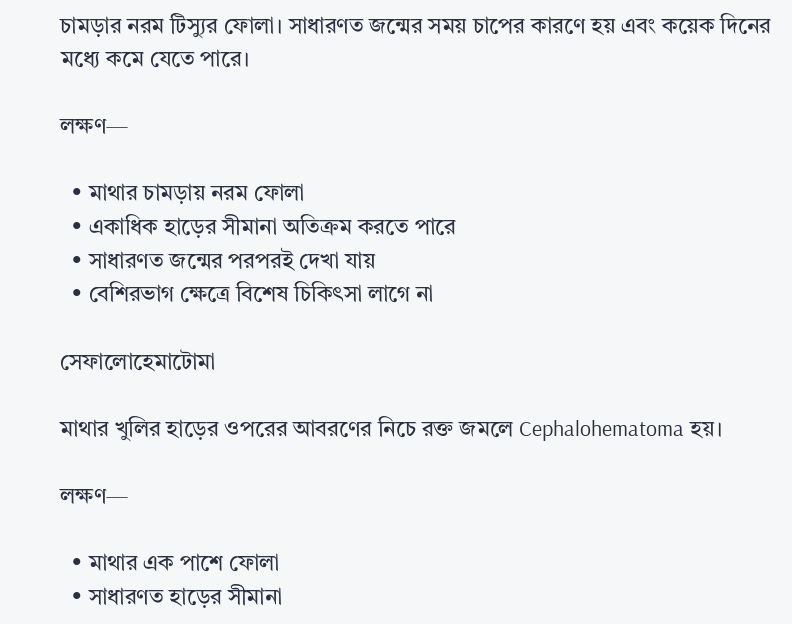চামড়ার নরম টিস্যুর ফোলা। সাধারণত জন্মের সময় চাপের কারণে হয় এবং কয়েক দিনের মধ্যে কমে যেতে পারে।

লক্ষণ—

  • মাথার চামড়ায় নরম ফোলা
  • একাধিক হাড়ের সীমানা অতিক্রম করতে পারে
  • সাধারণত জন্মের পরপরই দেখা যায়
  • বেশিরভাগ ক্ষেত্রে বিশেষ চিকিৎসা লাগে না

সেফালোহেমাটোমা

মাথার খুলির হাড়ের ওপরের আবরণের নিচে রক্ত জমলে Cephalohematoma হয়।

লক্ষণ—

  • মাথার এক পাশে ফোলা
  • সাধারণত হাড়ের সীমানা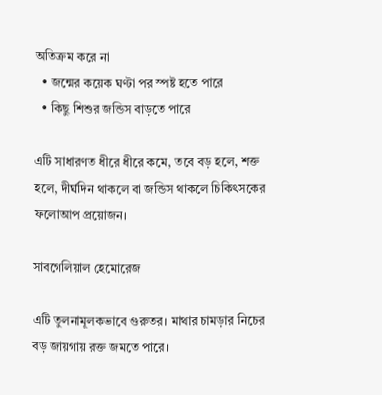অতিক্রম করে না
  • জন্মের কয়েক ঘণ্টা পর স্পষ্ট হতে পারে
  • কিছু শিশুর জন্ডিস বাড়তে পারে

এটি সাধারণত ধীরে ধীরে কমে, তবে বড় হলে, শক্ত হলে, দীর্ঘদিন থাকলে বা জন্ডিস থাকলে চিকিৎসকের ফলোআপ প্রয়োজন।

সাবগেলিয়াল হেমোরেজ

এটি তুলনামূলকভাবে গুরুতর। মাথার চামড়ার নিচের বড় জায়গায় রক্ত জমতে পারে।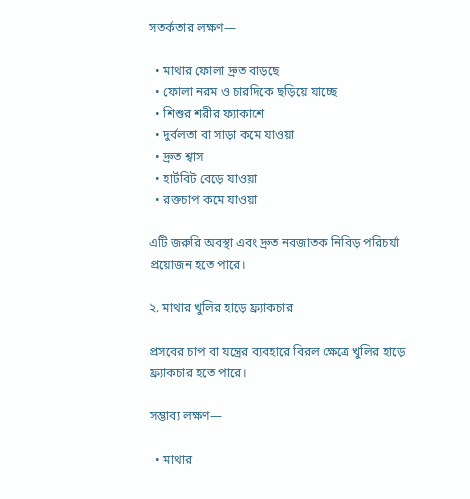সতর্কতার লক্ষণ—

  • মাথার ফোলা দ্রুত বাড়ছে
  • ফোলা নরম ও চারদিকে ছড়িয়ে যাচ্ছে
  • শিশুর শরীর ফ্যাকাশে
  • দুর্বলতা বা সাড়া কমে যাওয়া
  • দ্রুত শ্বাস
  • হার্টবিট বেড়ে যাওয়া
  • রক্তচাপ কমে যাওয়া

এটি জরুরি অবস্থা এবং দ্রুত নবজাতক নিবিড় পরিচর্যা প্রয়োজন হতে পারে।

২. মাথার খুলির হাড়ে ফ্র্যাকচার

প্রসবের চাপ বা যন্ত্রের ব্যবহারে বিরল ক্ষেত্রে খুলির হাড়ে ফ্র্যাকচার হতে পারে।

সম্ভাব্য লক্ষণ—

  • মাথার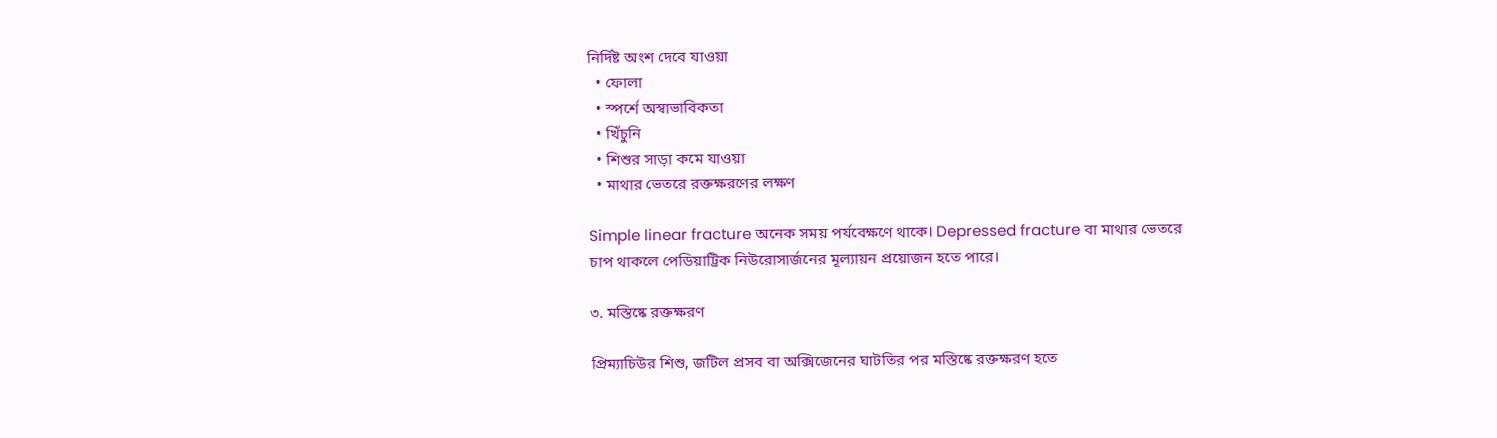নির্দিষ্ট অংশ দেবে যাওয়া
  • ফোলা
  • স্পর্শে অস্বাভাবিকতা
  • খিঁচুনি
  • শিশুর সাড়া কমে যাওয়া
  • মাথার ভেতরে রক্তক্ষরণের লক্ষণ

Simple linear fracture অনেক সময় পর্যবেক্ষণে থাকে। Depressed fracture বা মাথার ভেতরে চাপ থাকলে পেডিয়াট্রিক নিউরোসার্জনের মূল্যায়ন প্রয়োজন হতে পারে।

৩. মস্তিষ্কে রক্তক্ষরণ

প্রিম্যাচিউর শিশু, জটিল প্রসব বা অক্সিজেনের ঘাটতির পর মস্তিষ্কে রক্তক্ষরণ হতে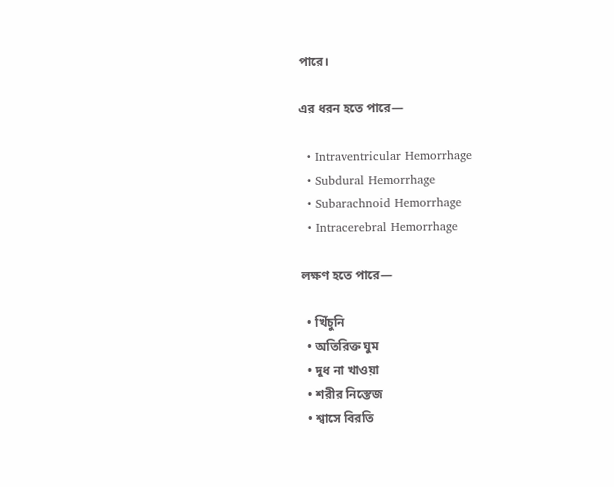পারে।

এর ধরন হতে পারে—

  • Intraventricular Hemorrhage
  • Subdural Hemorrhage
  • Subarachnoid Hemorrhage
  • Intracerebral Hemorrhage

লক্ষণ হতে পারে—

  • খিঁচুনি
  • অতিরিক্ত ঘুম
  • দুধ না খাওয়া
  • শরীর নিস্তেজ
  • শ্বাসে বিরতি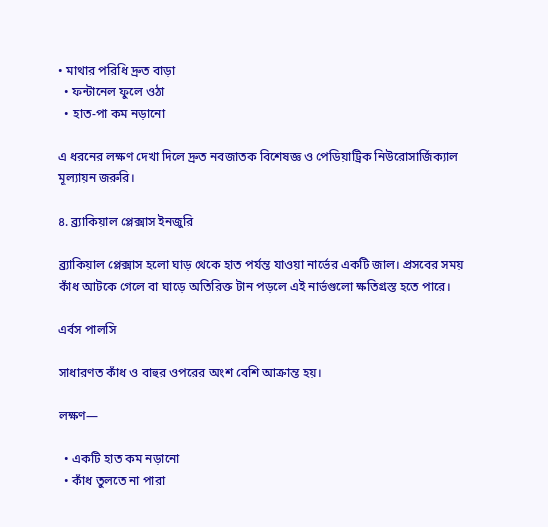• মাথার পরিধি দ্রুত বাড়া
  • ফন্টানেল ফুলে ওঠা
  • হাত-পা কম নড়ানো

এ ধরনের লক্ষণ দেখা দিলে দ্রুত নবজাতক বিশেষজ্ঞ ও পেডিয়াট্রিক নিউরোসার্জিক্যাল মূল্যায়ন জরুরি।

৪. ব্র্যাকিয়াল প্লেক্সাস ইনজুরি

ব্র্যাকিয়াল প্লেক্সাস হলো ঘাড় থেকে হাত পর্যন্ত যাওয়া নার্ভের একটি জাল। প্রসবের সময় কাঁধ আটকে গেলে বা ঘাড়ে অতিরিক্ত টান পড়লে এই নার্ভগুলো ক্ষতিগ্রস্ত হতে পারে।

এর্বস পালসি

সাধারণত কাঁধ ও বাহুর ওপরের অংশ বেশি আক্রান্ত হয়।

লক্ষণ—

  • একটি হাত কম নড়ানো
  • কাঁধ তুলতে না পারা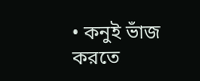• কনুই ভাঁজ করতে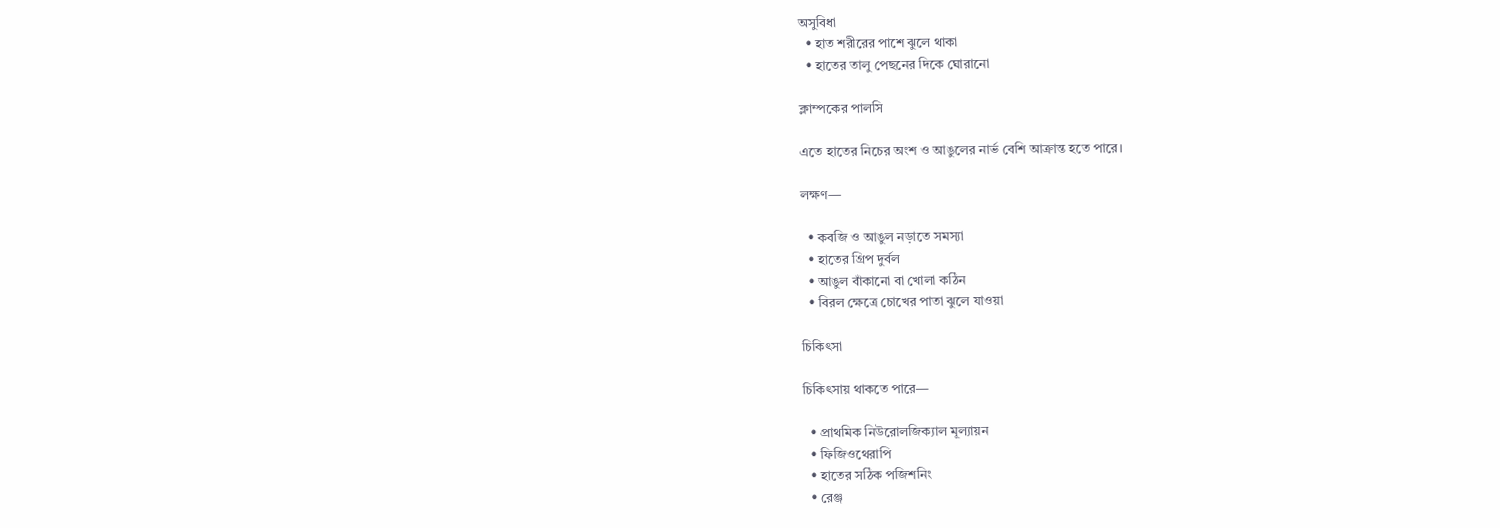অসুবিধা
  • হাত শরীরের পাশে ঝুলে থাকা
  • হাতের তালু পেছনের দিকে ঘোরানো

ক্লাম্পকের পালসি

এতে হাতের নিচের অংশ ও আঙুলের নার্ভ বেশি আক্রান্ত হতে পারে।

লক্ষণ—

  • কবজি ও আঙুল নড়াতে সমস্যা
  • হাতের গ্রিপ দুর্বল
  • আঙুল বাঁকানো বা খোলা কঠিন
  • বিরল ক্ষেত্রে চোখের পাতা ঝুলে যাওয়া

চিকিৎসা

চিকিৎসায় থাকতে পারে—

  • প্রাথমিক নিউরোলজিক্যাল মূল্যায়ন
  • ফিজিওথেরাপি
  • হাতের সঠিক পজিশনিং
  • রেঞ্জ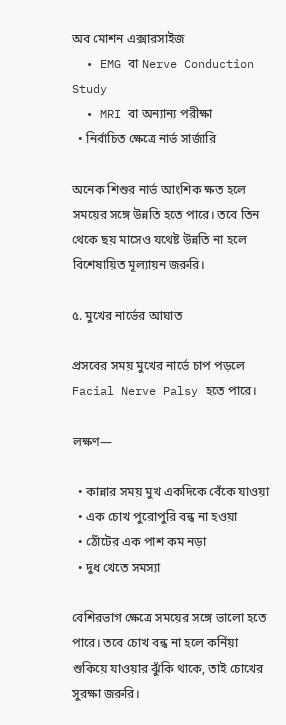অব মোশন এক্সারসাইজ
  • EMG বা Nerve Conduction Study
  • MRI বা অন্যান্য পরীক্ষা
  • নির্বাচিত ক্ষেত্রে নার্ভ সার্জারি

অনেক শিশুর নার্ভ আংশিক ক্ষত হলে সময়ের সঙ্গে উন্নতি হতে পারে। তবে তিন থেকে ছয় মাসেও যথেষ্ট উন্নতি না হলে বিশেষায়িত মূল্যায়ন জরুরি।

৫. মুখের নার্ভের আঘাত

প্রসবের সময় মুখের নার্ভে চাপ পড়লে Facial Nerve Palsy হতে পারে।

লক্ষণ—

  • কান্নার সময় মুখ একদিকে বেঁকে যাওয়া
  • এক চোখ পুরোপুরি বন্ধ না হওয়া
  • ঠোঁটের এক পাশ কম নড়া
  • দুধ খেতে সমস্যা

বেশিরভাগ ক্ষেত্রে সময়ের সঙ্গে ভালো হতে পারে। তবে চোখ বন্ধ না হলে কর্নিয়া শুকিয়ে যাওয়ার ঝুঁকি থাকে, তাই চোখের সুরক্ষা জরুরি।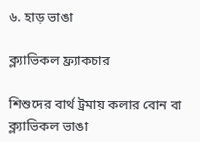৬. হাড় ভাঙা

ক্ল্যাভিকল ফ্র্যাকচার

শিশুদের বার্থ ট্রমায় কলার বোন বা ক্ল্যাভিকল ভাঙা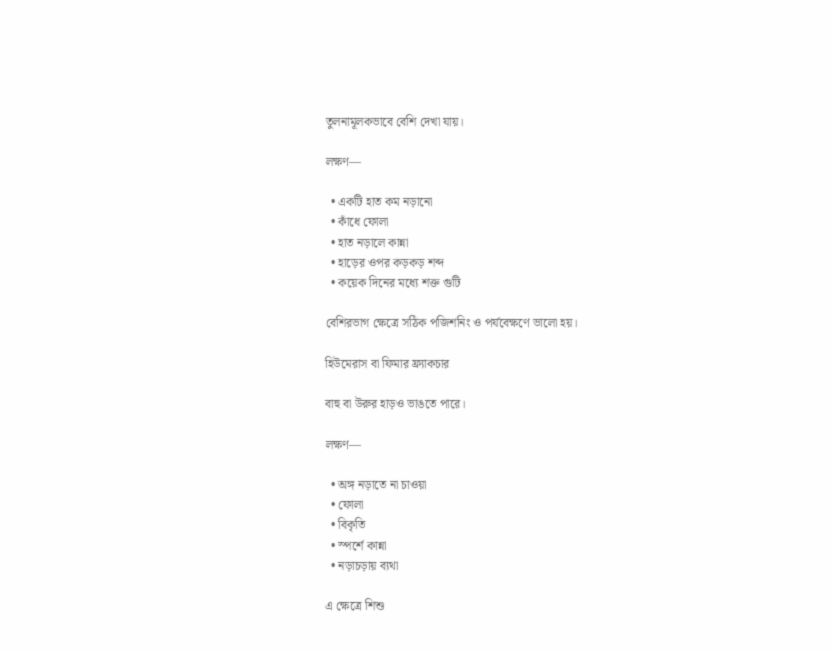তুলনামূলকভাবে বেশি দেখা যায়।

লক্ষণ—

  • একটি হাত কম নড়ানো
  • কাঁধে ফোলা
  • হাত নড়ালে কান্না
  • হাড়ের ওপর কড়কড় শব্দ
  • কয়েক দিনের মধ্যে শক্ত গুটি

বেশিরভাগ ক্ষেত্রে সঠিক পজিশনিং ও পর্যবেক্ষণে ভালো হয়।

হিউমেরাস বা ফিমার ফ্র্যাকচার

বাহু বা উরুর হাড়ও ভাঙতে পারে।

লক্ষণ—

  • অঙ্গ নড়াতে না চাওয়া
  • ফোলা
  • বিকৃতি
  • স্পর্শে কান্না
  • নড়াচড়ায় ব্যথা

এ ক্ষেত্রে শিশু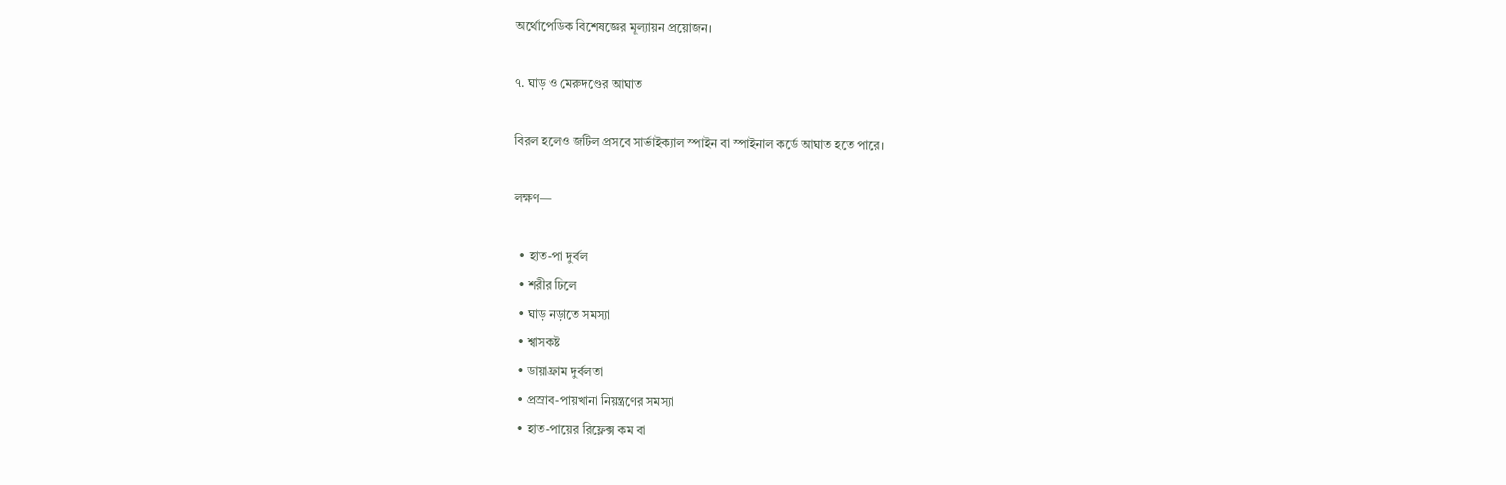অর্থোপেডিক বিশেষজ্ঞের মূল্যায়ন প্রয়োজন।

৭. ঘাড় ও মেরুদণ্ডের আঘাত

বিরল হলেও জটিল প্রসবে সার্ভাইক্যাল স্পাইন বা স্পাইনাল কর্ডে আঘাত হতে পারে।

লক্ষণ—

  • হাত-পা দুর্বল
  • শরীর ঢিলে
  • ঘাড় নড়াতে সমস্যা
  • শ্বাসকষ্ট
  • ডায়াফ্রাম দুর্বলতা
  • প্রস্রাব-পায়খানা নিয়ন্ত্রণের সমস্যা
  • হাত-পায়ের রিফ্লেক্স কম বা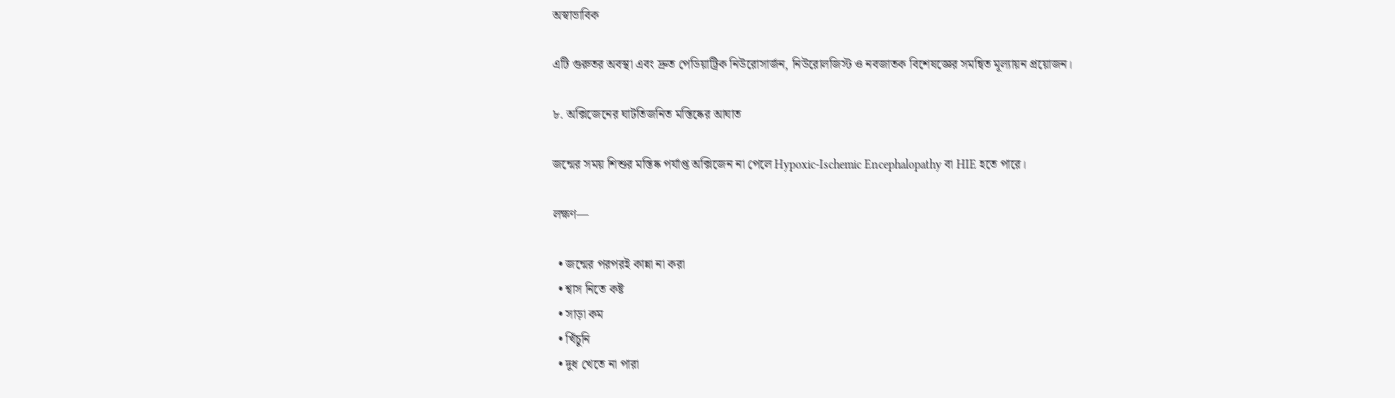অস্বাভাবিক

এটি গুরুতর অবস্থা এবং দ্রুত পেডিয়াট্রিক নিউরোসার্জন, নিউরোলজিস্ট ও নবজাতক বিশেষজ্ঞের সমন্বিত মূল্যায়ন প্রয়োজন।

৮. অক্সিজেনের ঘাটতিজনিত মস্তিষ্কের আঘাত

জন্মের সময় শিশুর মস্তিষ্ক পর্যাপ্ত অক্সিজেন না পেলে Hypoxic-Ischemic Encephalopathy বা HIE হতে পারে।

লক্ষণ—

  • জন্মের পরপরই কান্না না করা
  • শ্বাস নিতে কষ্ট
  • সাড়া কম
  • খিঁচুনি
  • দুধ খেতে না পারা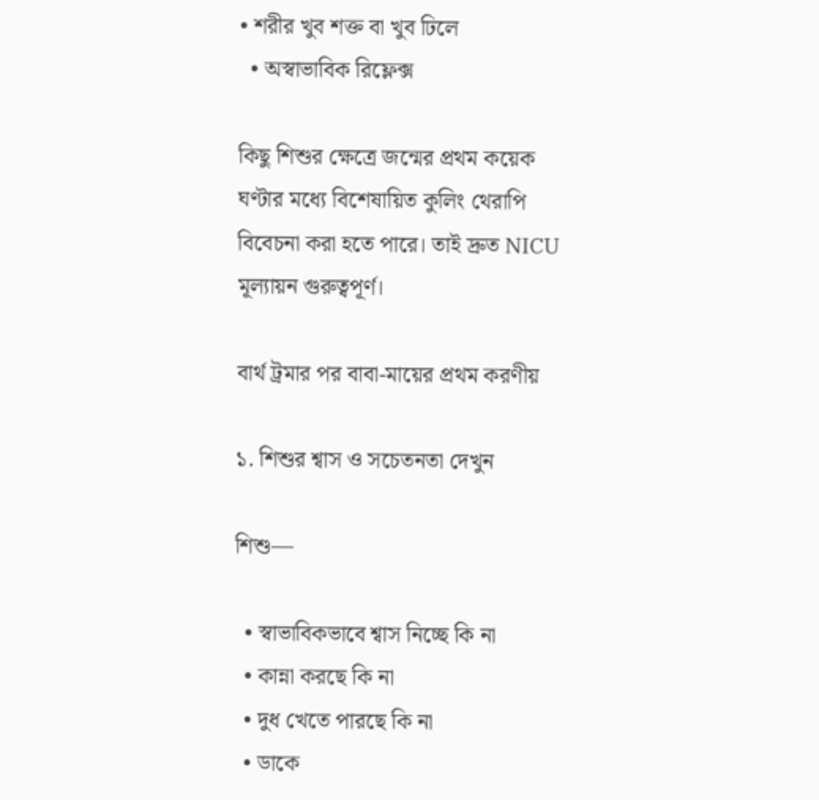• শরীর খুব শক্ত বা খুব ঢিলে
  • অস্বাভাবিক রিফ্লেক্স

কিছু শিশুর ক্ষেত্রে জন্মের প্রথম কয়েক ঘণ্টার মধ্যে বিশেষায়িত কুলিং থেরাপি বিবেচনা করা হতে পারে। তাই দ্রুত NICU মূল্যায়ন গুরুত্বপূর্ণ।

বার্থ ট্রমার পর বাবা-মায়ের প্রথম করণীয়

১. শিশুর শ্বাস ও সচেতনতা দেখুন

শিশু—

  • স্বাভাবিকভাবে শ্বাস নিচ্ছে কি না
  • কান্না করছে কি না
  • দুধ খেতে পারছে কি না
  • ডাকে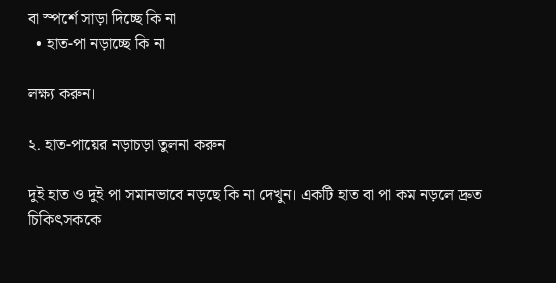বা স্পর্শে সাড়া দিচ্ছে কি না
  • হাত-পা নড়াচ্ছে কি না

লক্ষ্য করুন।

২. হাত-পায়ের নড়াচড়া তুলনা করুন

দুই হাত ও দুই পা সমানভাবে নড়ছে কি না দেখুন। একটি হাত বা পা কম নড়লে দ্রুত চিকিৎসককে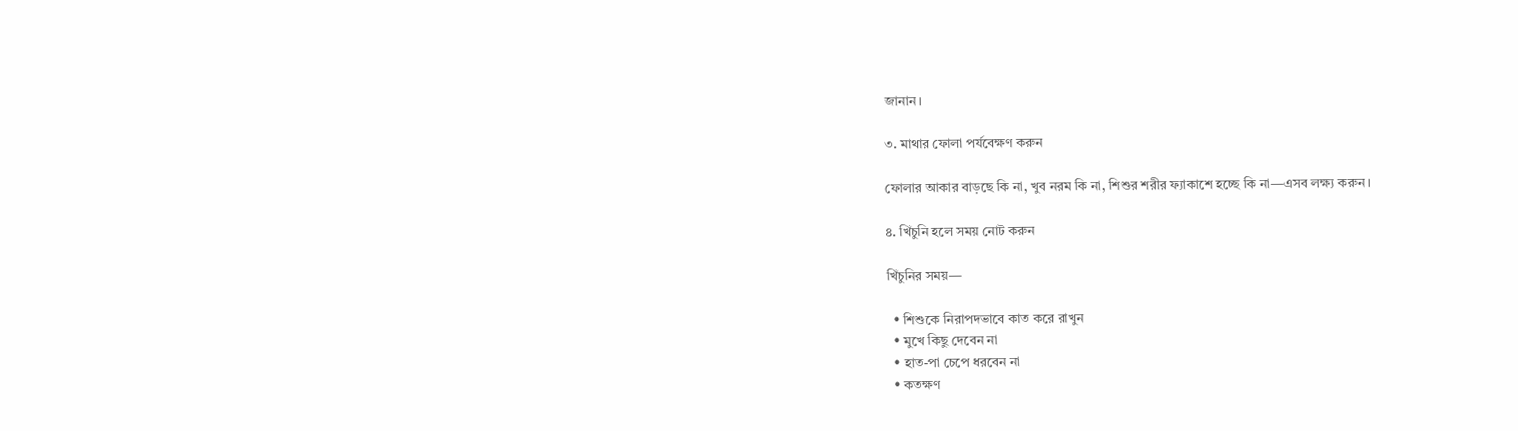জানান।

৩. মাথার ফোলা পর্যবেক্ষণ করুন

ফোলার আকার বাড়ছে কি না, খুব নরম কি না, শিশুর শরীর ফ্যাকাশে হচ্ছে কি না—এসব লক্ষ্য করুন।

৪. খিঁচুনি হলে সময় নোট করুন

খিঁচুনির সময়—

  • শিশুকে নিরাপদভাবে কাত করে রাখুন
  • মুখে কিছু দেবেন না
  • হাত-পা চেপে ধরবেন না
  • কতক্ষণ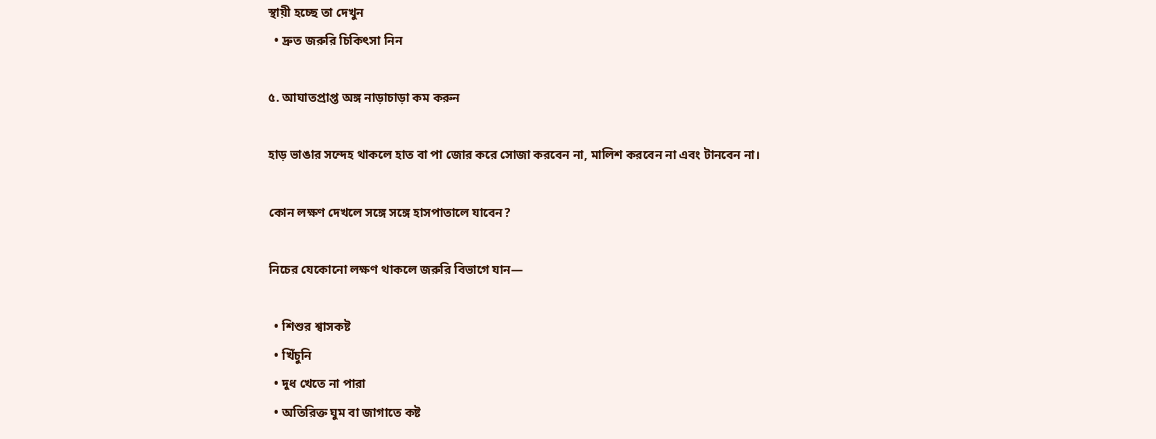স্থায়ী হচ্ছে তা দেখুন
  • দ্রুত জরুরি চিকিৎসা নিন

৫. আঘাতপ্রাপ্ত অঙ্গ নাড়াচাড়া কম করুন

হাড় ভাঙার সন্দেহ থাকলে হাত বা পা জোর করে সোজা করবেন না, মালিশ করবেন না এবং টানবেন না।

কোন লক্ষণ দেখলে সঙ্গে সঙ্গে হাসপাতালে যাবেন?

নিচের যেকোনো লক্ষণ থাকলে জরুরি বিভাগে যান—

  • শিশুর শ্বাসকষ্ট
  • খিঁচুনি
  • দুধ খেতে না পারা
  • অতিরিক্ত ঘুম বা জাগাতে কষ্ট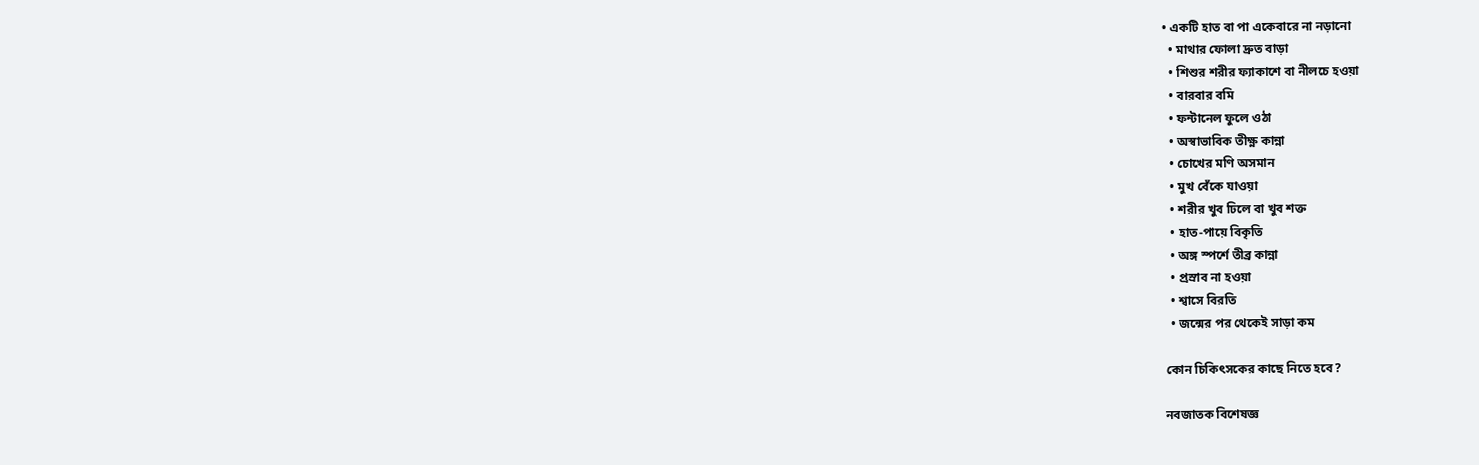• একটি হাত বা পা একেবারে না নড়ানো
  • মাথার ফোলা দ্রুত বাড়া
  • শিশুর শরীর ফ্যাকাশে বা নীলচে হওয়া
  • বারবার বমি
  • ফন্টানেল ফুলে ওঠা
  • অস্বাভাবিক তীক্ষ্ণ কান্না
  • চোখের মণি অসমান
  • মুখ বেঁকে যাওয়া
  • শরীর খুব ঢিলে বা খুব শক্ত
  • হাত-পায়ে বিকৃতি
  • অঙ্গ স্পর্শে তীব্র কান্না
  • প্রস্রাব না হওয়া
  • শ্বাসে বিরতি
  • জন্মের পর থেকেই সাড়া কম

কোন চিকিৎসকের কাছে নিতে হবে?

নবজাতক বিশেষজ্ঞ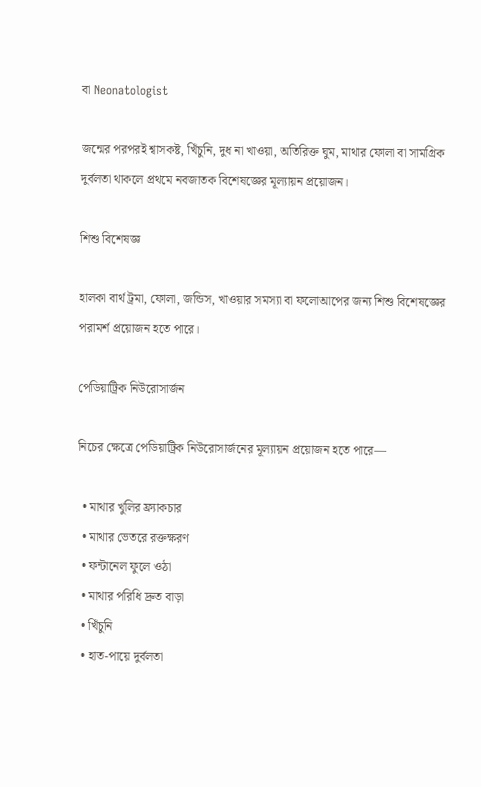বা Neonatologist

জন্মের পরপরই শ্বাসকষ্ট, খিঁচুনি, দুধ না খাওয়া, অতিরিক্ত ঘুম, মাথার ফোলা বা সামগ্রিক দুর্বলতা থাকলে প্রথমে নবজাতক বিশেষজ্ঞের মূল্যায়ন প্রয়োজন।

শিশু বিশেষজ্ঞ

হালকা বার্থ ট্রমা, ফোলা, জন্ডিস, খাওয়ার সমস্যা বা ফলোআপের জন্য শিশু বিশেষজ্ঞের পরামর্শ প্রয়োজন হতে পারে।

পেডিয়াট্রিক নিউরোসার্জন

নিচের ক্ষেত্রে পেডিয়াট্রিক নিউরোসার্জনের মূল্যায়ন প্রয়োজন হতে পারে—

  • মাথার খুলির ফ্র্যাকচার
  • মাথার ভেতরে রক্তক্ষরণ
  • ফন্টানেল ফুলে ওঠা
  • মাথার পরিধি দ্রুত বাড়া
  • খিঁচুনি
  • হাত-পায়ে দুর্বলতা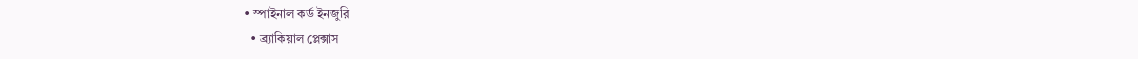• স্পাইনাল কর্ড ইনজুরি
  • ব্র্যাকিয়াল প্লেক্সাস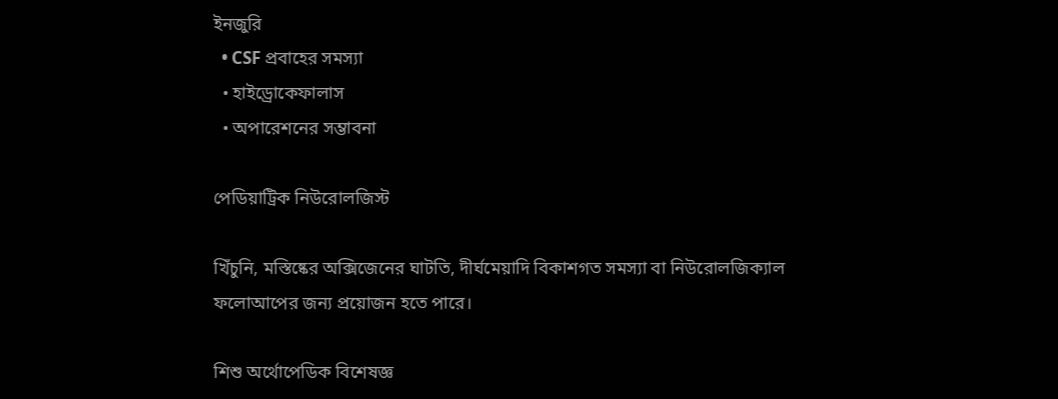ইনজুরি
  • CSF প্রবাহের সমস্যা
  • হাইড্রোকেফালাস
  • অপারেশনের সম্ভাবনা

পেডিয়াট্রিক নিউরোলজিস্ট

খিঁচুনি, মস্তিষ্কের অক্সিজেনের ঘাটতি, দীর্ঘমেয়াদি বিকাশগত সমস্যা বা নিউরোলজিক্যাল ফলোআপের জন্য প্রয়োজন হতে পারে।

শিশু অর্থোপেডিক বিশেষজ্ঞ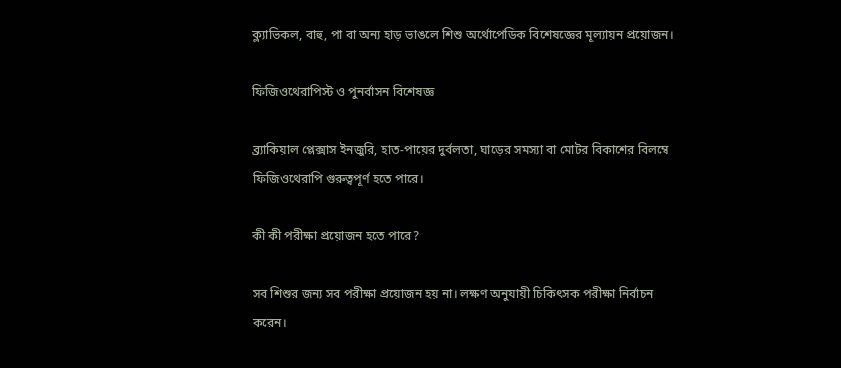ক্ল্যাভিকল, বাহু, পা বা অন্য হাড় ভাঙলে শিশু অর্থোপেডিক বিশেষজ্ঞের মূল্যায়ন প্রয়োজন।

ফিজিওথেরাপিস্ট ও পুনর্বাসন বিশেষজ্ঞ

ব্র্যাকিয়াল প্লেক্সাস ইনজুরি, হাত-পায়ের দুর্বলতা, ঘাড়ের সমস্যা বা মোটর বিকাশের বিলম্বে ফিজিওথেরাপি গুরুত্বপূর্ণ হতে পারে।

কী কী পরীক্ষা প্রয়োজন হতে পারে?

সব শিশুর জন্য সব পরীক্ষা প্রয়োজন হয় না। লক্ষণ অনুযায়ী চিকিৎসক পরীক্ষা নির্বাচন করেন।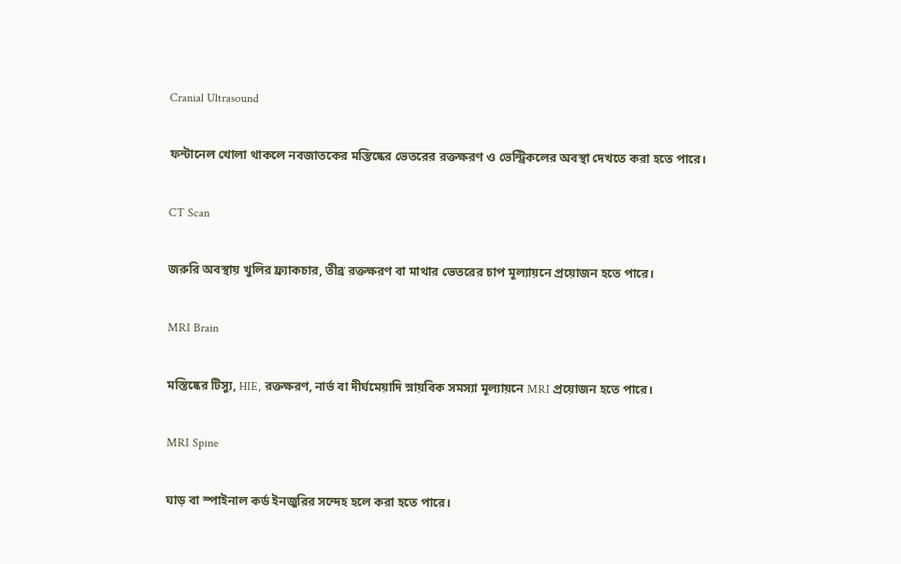Cranial Ultrasound

ফন্টানেল খোলা থাকলে নবজাতকের মস্তিষ্কের ভেতরের রক্তক্ষরণ ও ভেন্ট্রিকলের অবস্থা দেখতে করা হতে পারে।

CT Scan

জরুরি অবস্থায় খুলির ফ্র্যাকচার, তীব্র রক্তক্ষরণ বা মাথার ভেতরের চাপ মূল্যায়নে প্রয়োজন হতে পারে।

MRI Brain

মস্তিষ্কের টিস্যু, HIE, রক্তক্ষরণ, নার্ভ বা দীর্ঘমেয়াদি স্নায়বিক সমস্যা মূল্যায়নে MRI প্রয়োজন হতে পারে।

MRI Spine

ঘাড় বা স্পাইনাল কর্ড ইনজুরির সন্দেহ হলে করা হতে পারে।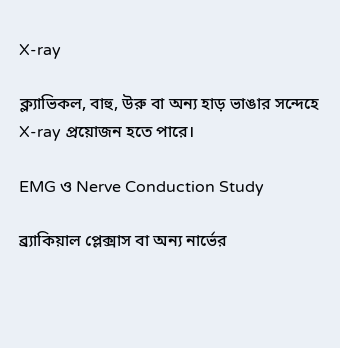X-ray

ক্ল্যাভিকল, বাহু, উরু বা অন্য হাড় ভাঙার সন্দেহে X-ray প্রয়োজন হতে পারে।

EMG ও Nerve Conduction Study

ব্র্যাকিয়াল প্লেক্সাস বা অন্য নার্ভের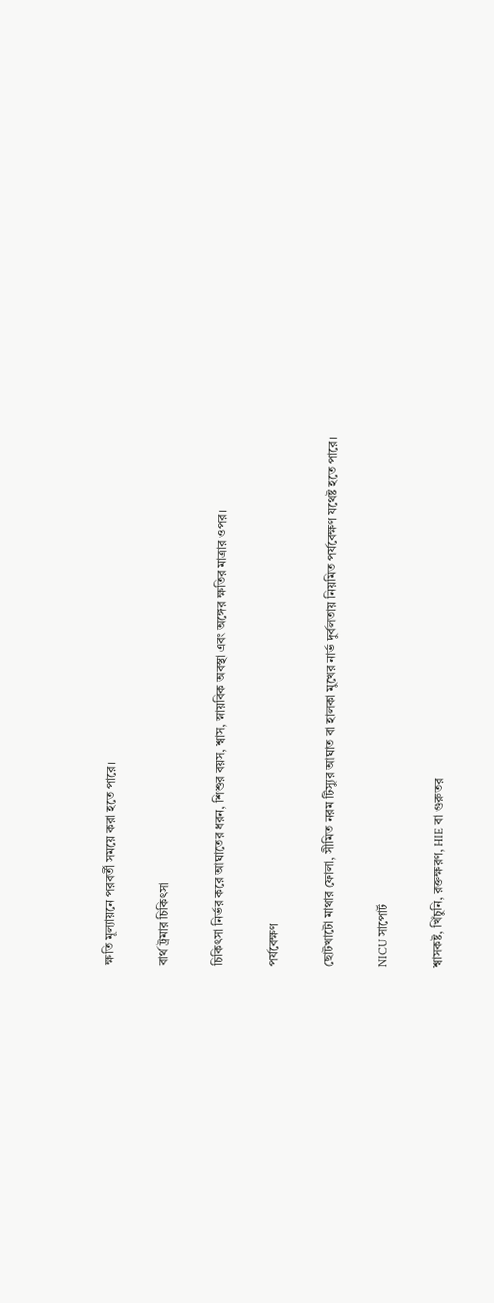ক্ষতি মূল্যায়নে পরবর্তী সময়ে করা হতে পারে।

বার্থ ট্রমার চিকিৎসা

চিকিৎসা নির্ভর করে আঘাতের ধরন, শিশুর বয়স, শ্বাস, স্নায়বিক অবস্থা এবং অঙ্গের ক্ষতির মাত্রার ওপর।

পর্যবেক্ষণ

ছোটখাটো মাথার ফোলা, সীমিত নরম টিস্যুর আঘাত বা হালকা মুখের নার্ভ দুর্বলতায় নিয়মিত পর্যবেক্ষণ যথেষ্ট হতে পারে।

NICU সাপোর্ট

শ্বাসকষ্ট, খিঁচুনি, রক্তক্ষরণ, HIE বা গুরুতর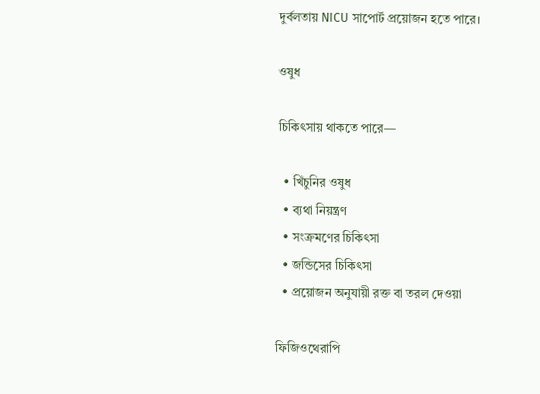দুর্বলতায় NICU সাপোর্ট প্রয়োজন হতে পারে।

ওষুধ

চিকিৎসায় থাকতে পারে—

  • খিঁচুনির ওষুধ
  • ব্যথা নিয়ন্ত্রণ
  • সংক্রমণের চিকিৎসা
  • জন্ডিসের চিকিৎসা
  • প্রয়োজন অনুযায়ী রক্ত বা তরল দেওয়া

ফিজিওথেরাপি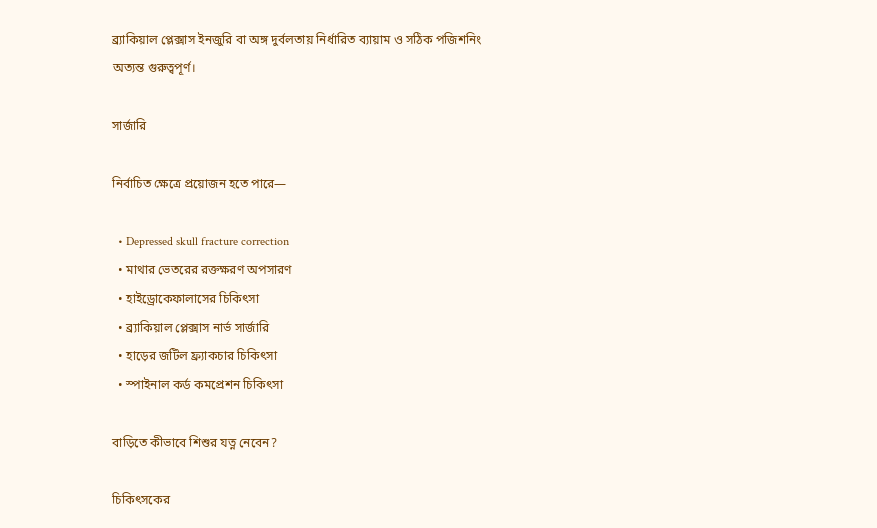ব্র্যাকিয়াল প্লেক্সাস ইনজুরি বা অঙ্গ দুর্বলতায় নির্ধারিত ব্যায়াম ও সঠিক পজিশনিং অত্যন্ত গুরুত্বপূর্ণ।

সার্জারি

নির্বাচিত ক্ষেত্রে প্রয়োজন হতে পারে—

  • Depressed skull fracture correction
  • মাথার ভেতরের রক্তক্ষরণ অপসারণ
  • হাইড্রোকেফালাসের চিকিৎসা
  • ব্র্যাকিয়াল প্লেক্সাস নার্ভ সার্জারি
  • হাড়ের জটিল ফ্র্যাকচার চিকিৎসা
  • স্পাইনাল কর্ড কমপ্রেশন চিকিৎসা

বাড়িতে কীভাবে শিশুর যত্ন নেবেন?

চিকিৎসকের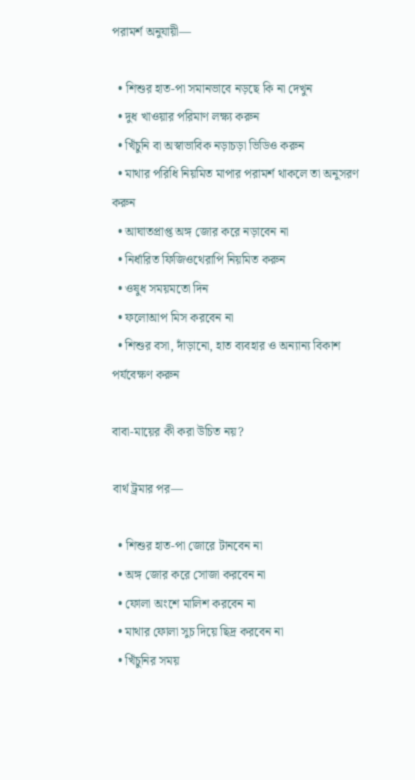পরামর্শ অনুযায়ী—

  • শিশুর হাত-পা সমানভাবে নড়ছে কি না দেখুন
  • দুধ খাওয়ার পরিমাণ লক্ষ্য করুন
  • খিঁচুনি বা অস্বাভাবিক নড়াচড়া ভিডিও করুন
  • মাথার পরিধি নিয়মিত মাপার পরামর্শ থাকলে তা অনুসরণ করুন
  • আঘাতপ্রাপ্ত অঙ্গ জোর করে নড়াবেন না
  • নির্ধারিত ফিজিওথেরাপি নিয়মিত করুন
  • ওষুধ সময়মতো দিন
  • ফলোআপ মিস করবেন না
  • শিশুর বসা, দাঁড়ানো, হাত ব্যবহার ও অন্যান্য বিকাশ পর্যবেক্ষণ করুন

বাবা-মায়ের কী করা উচিত নয়?

বার্থ ট্রমার পর—

  • শিশুর হাত-পা জোরে টানবেন না
  • অঙ্গ জোর করে সোজা করবেন না
  • ফোলা অংশে মালিশ করবেন না
  • মাথার ফোলা সুচ দিয়ে ছিদ্র করবেন না
  • খিঁচুনির সময়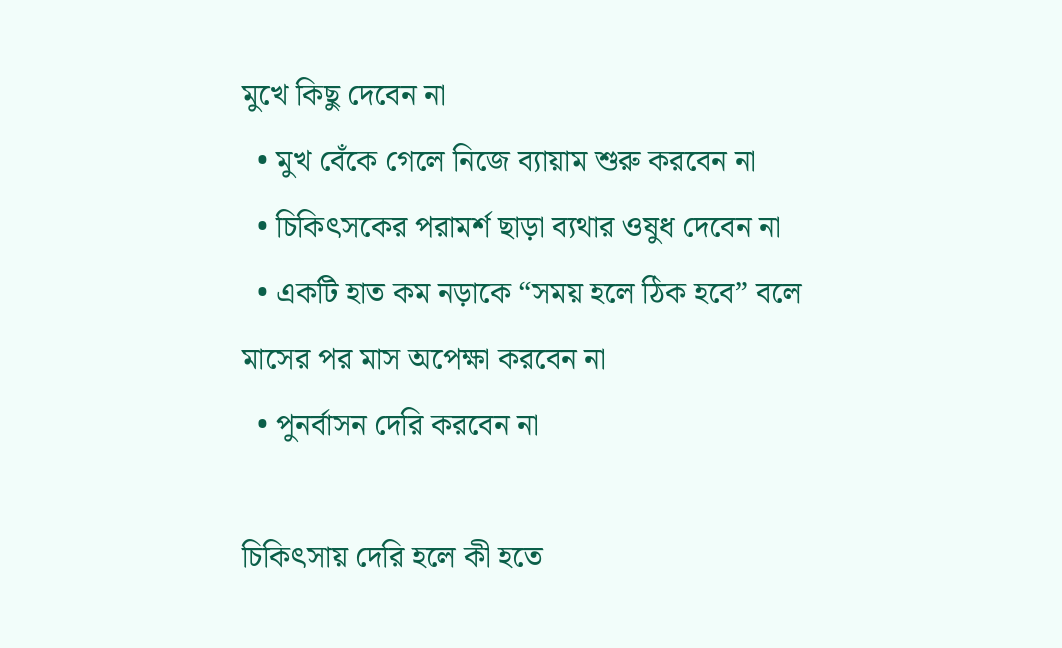মুখে কিছু দেবেন না
  • মুখ বেঁকে গেলে নিজে ব্যায়াম শুরু করবেন না
  • চিকিৎসকের পরামর্শ ছাড়া ব্যথার ওষুধ দেবেন না
  • একটি হাত কম নড়াকে “সময় হলে ঠিক হবে” বলে মাসের পর মাস অপেক্ষা করবেন না
  • পুনর্বাসন দেরি করবেন না

চিকিৎসায় দেরি হলে কী হতে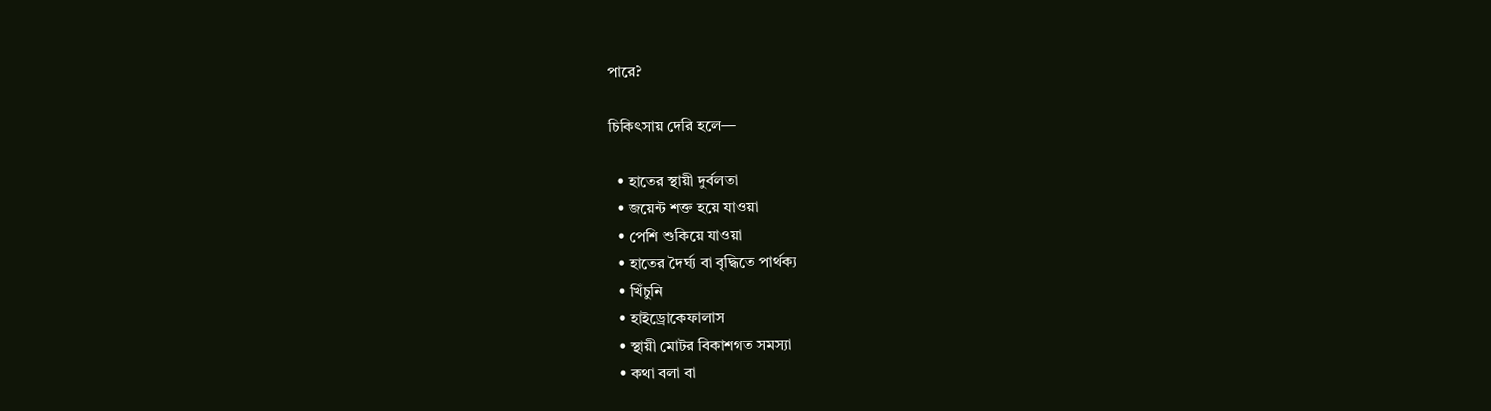পারে?

চিকিৎসায় দেরি হলে—

  • হাতের স্থায়ী দুর্বলতা
  • জয়েন্ট শক্ত হয়ে যাওয়া
  • পেশি শুকিয়ে যাওয়া
  • হাতের দৈর্ঘ্য বা বৃদ্ধিতে পার্থক্য
  • খিঁচুনি
  • হাইড্রোকেফালাস
  • স্থায়ী মোটর বিকাশগত সমস্যা
  • কথা বলা বা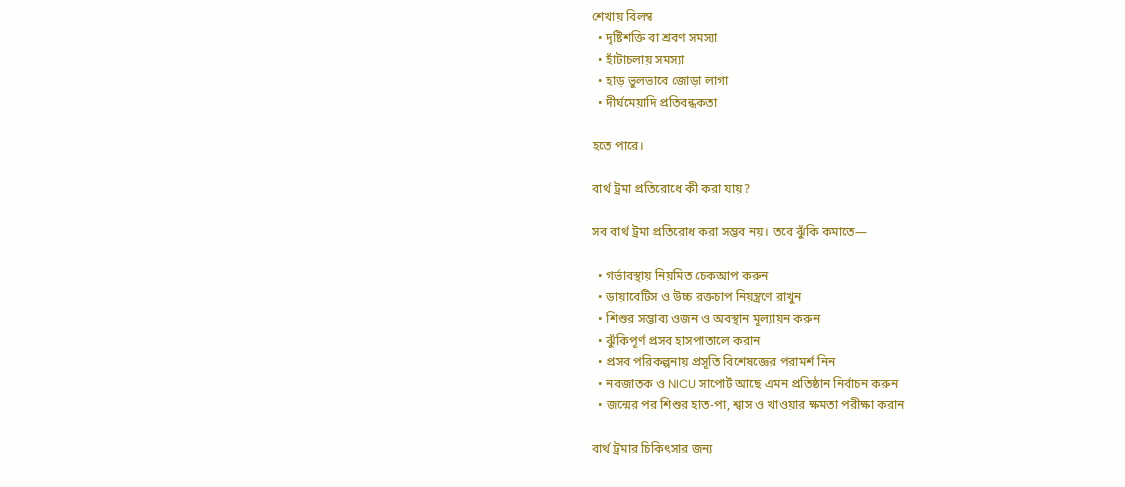শেখায় বিলম্ব
  • দৃষ্টিশক্তি বা শ্রবণ সমস্যা
  • হাঁটাচলায় সমস্যা
  • হাড় ভুলভাবে জোড়া লাগা
  • দীর্ঘমেয়াদি প্রতিবন্ধকতা

হতে পারে।

বার্থ ট্রমা প্রতিরোধে কী করা যায়?

সব বার্থ ট্রমা প্রতিরোধ করা সম্ভব নয়। তবে ঝুঁকি কমাতে—

  • গর্ভাবস্থায় নিয়মিত চেকআপ করুন
  • ডায়াবেটিস ও উচ্চ রক্তচাপ নিয়ন্ত্রণে রাখুন
  • শিশুর সম্ভাব্য ওজন ও অবস্থান মূল্যায়ন করুন
  • ঝুঁকিপূর্ণ প্রসব হাসপাতালে করান
  • প্রসব পরিকল্পনায় প্রসূতি বিশেষজ্ঞের পরামর্শ নিন
  • নবজাতক ও NICU সাপোর্ট আছে এমন প্রতিষ্ঠান নির্বাচন করুন
  • জন্মের পর শিশুর হাত-পা, শ্বাস ও খাওয়ার ক্ষমতা পরীক্ষা করান

বার্থ ট্রমার চিকিৎসার জন্য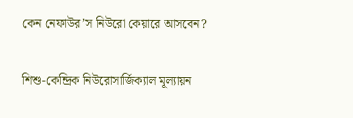কেন নেফাউর’স নিউরো কেয়ারে আসবেন?

শিশু-কেন্দ্রিক নিউরোসার্জিক্যাল মূল্যায়ন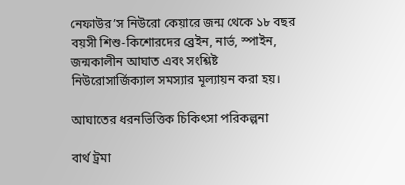নেফাউর’স নিউরো কেয়ারে জন্ম থেকে ১৮ বছর বয়সী শিশু-কিশোরদের ব্রেইন, নার্ভ, স্পাইন, জন্মকালীন আঘাত এবং সংশ্লিষ্ট নিউরোসার্জিক্যাল সমস্যার মূল্যায়ন করা হয়।

আঘাতের ধরনভিত্তিক চিকিৎসা পরিকল্পনা

বার্থ ট্রমা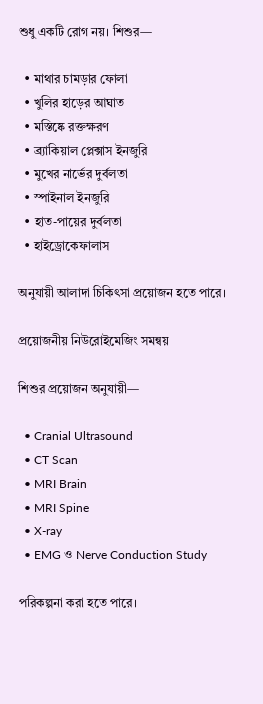শুধু একটি রোগ নয়। শিশুর—

  • মাথার চামড়ার ফোলা
  • খুলির হাড়ের আঘাত
  • মস্তিষ্কে রক্তক্ষরণ
  • ব্র্যাকিয়াল প্লেক্সাস ইনজুরি
  • মুখের নার্ভের দুর্বলতা
  • স্পাইনাল ইনজুরি
  • হাত-পায়ের দুর্বলতা
  • হাইড্রোকেফালাস

অনুযায়ী আলাদা চিকিৎসা প্রয়োজন হতে পারে।

প্রয়োজনীয় নিউরোইমেজিং সমন্বয়

শিশুর প্রয়োজন অনুযায়ী—

  • Cranial Ultrasound
  • CT Scan
  • MRI Brain
  • MRI Spine
  • X-ray
  • EMG ও Nerve Conduction Study

পরিকল্পনা করা হতে পারে।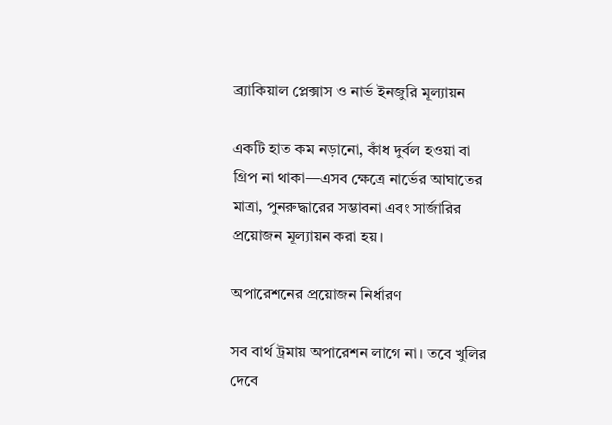ব্র্যাকিয়াল প্লেক্সাস ও নার্ভ ইনজুরি মূল্যায়ন

একটি হাত কম নড়ানো, কাঁধ দুর্বল হওয়া বা গ্রিপ না থাকা—এসব ক্ষেত্রে নার্ভের আঘাতের মাত্রা, পুনরুদ্ধারের সম্ভাবনা এবং সার্জারির প্রয়োজন মূল্যায়ন করা হয়।

অপারেশনের প্রয়োজন নির্ধারণ

সব বার্থ ট্রমায় অপারেশন লাগে না। তবে খুলির দেবে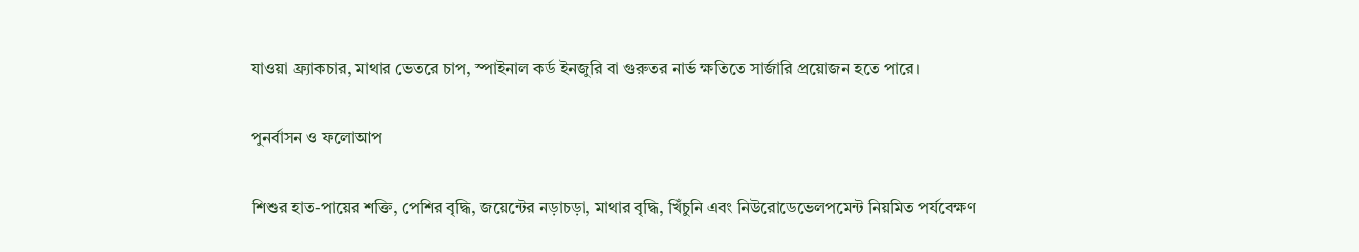যাওয়া ফ্র্যাকচার, মাথার ভেতরে চাপ, স্পাইনাল কর্ড ইনজুরি বা গুরুতর নার্ভ ক্ষতিতে সার্জারি প্রয়োজন হতে পারে।

পুনর্বাসন ও ফলোআপ

শিশুর হাত-পায়ের শক্তি, পেশির বৃদ্ধি, জয়েন্টের নড়াচড়া, মাথার বৃদ্ধি, খিঁচুনি এবং নিউরোডেভেলপমেন্ট নিয়মিত পর্যবেক্ষণ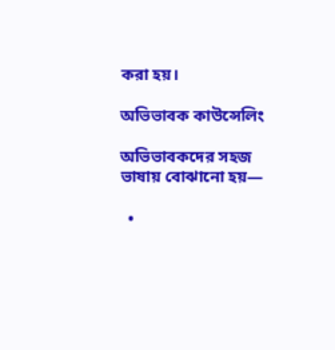করা হয়।

অভিভাবক কাউন্সেলিং

অভিভাবকদের সহজ ভাষায় বোঝানো হয়—

  •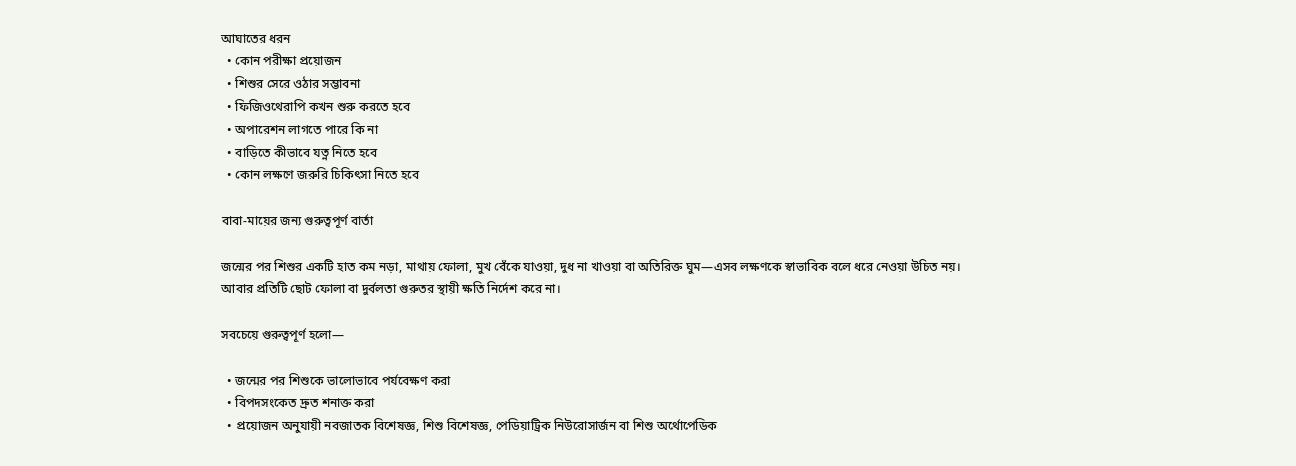আঘাতের ধরন
  • কোন পরীক্ষা প্রয়োজন
  • শিশুর সেরে ওঠার সম্ভাবনা
  • ফিজিওথেরাপি কখন শুরু করতে হবে
  • অপারেশন লাগতে পারে কি না
  • বাড়িতে কীভাবে যত্ন নিতে হবে
  • কোন লক্ষণে জরুরি চিকিৎসা নিতে হবে

বাবা-মায়ের জন্য গুরুত্বপূর্ণ বার্তা

জন্মের পর শিশুর একটি হাত কম নড়া, মাথায় ফোলা, মুখ বেঁকে যাওয়া, দুধ না খাওয়া বা অতিরিক্ত ঘুম—এসব লক্ষণকে স্বাভাবিক বলে ধরে নেওয়া উচিত নয়। আবার প্রতিটি ছোট ফোলা বা দুর্বলতা গুরুতর স্থায়ী ক্ষতি নির্দেশ করে না।

সবচেয়ে গুরুত্বপূর্ণ হলো—

  • জন্মের পর শিশুকে ভালোভাবে পর্যবেক্ষণ করা
  • বিপদসংকেত দ্রুত শনাক্ত করা
  • প্রয়োজন অনুযায়ী নবজাতক বিশেষজ্ঞ, শিশু বিশেষজ্ঞ, পেডিয়াট্রিক নিউরোসার্জন বা শিশু অর্থোপেডিক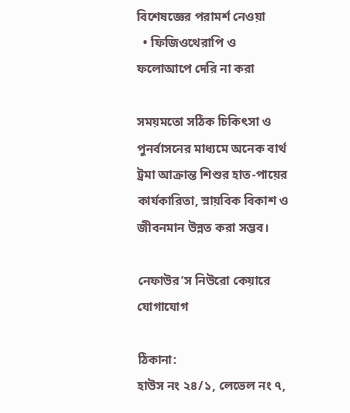বিশেষজ্ঞের পরামর্শ নেওয়া
  • ফিজিওথেরাপি ও ফলোআপে দেরি না করা

সময়মতো সঠিক চিকিৎসা ও পুনর্বাসনের মাধ্যমে অনেক বার্থ ট্রমা আক্রান্ত শিশুর হাত-পায়ের কার্যকারিতা, স্নায়বিক বিকাশ ও জীবনমান উন্নত করা সম্ভব।

নেফাউর’স নিউরো কেয়ারে যোগাযোগ

ঠিকানা:
হাউস নং ২৪/১, লেভেল নং ৭,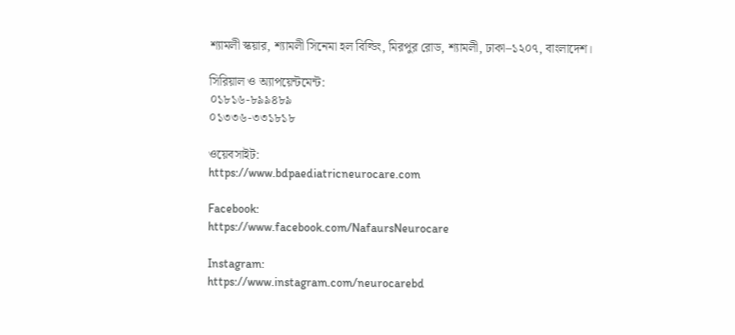শ্যামলী স্কয়ার, শ্যামলী সিনেমা হল বিল্ডিং, মিরপুর রোড, শ্যামলী, ঢাকা–১২০৭, বাংলাদেশ।

সিরিয়াল ও অ্যাপয়েন্টমেন্ট:
০১৮১৬-৮৯৯৪৮৯
০১৩৩৬-৩৩১৮১৮

ওয়েবসাইট:
https://www.bdpaediatricneurocare.com

Facebook:
https://www.facebook.com/NafaursNeurocare

Instagram:
https://www.instagram.com/neurocarebd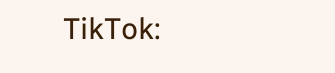TikTok: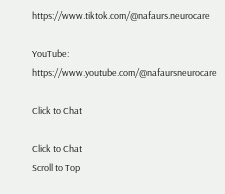https://www.tiktok.com/@nafaurs.neurocare

YouTube:
https://www.youtube.com/@nafaursneurocare

Click to Chat

Click to Chat
Scroll to Top